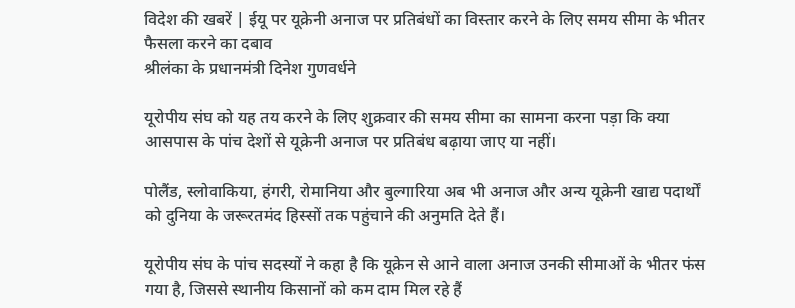विदेश की खबरें | ईयू पर यूक्रेनी अनाज पर प्रतिबंधों का विस्तार करने के लिए समय सीमा के भीतर फैसला करने का दबाव
श्रीलंका के प्रधानमंत्री दिनेश गुणवर्धने

यूरोपीय संघ को यह तय करने के लिए शुक्रवार की समय सीमा का सामना करना पड़ा कि क्या आसपास के पांच देशों से यूक्रेनी अनाज पर प्रतिबंध बढ़ाया जाए या नहीं।

पोलैंड, स्लोवाकिया, हंगरी, रोमानिया और बुल्गारिया अब भी अनाज और अन्य यूक्रेनी खाद्य पदार्थों को दुनिया के जरूरतमंद हिस्सों तक पहुंचाने की अनुमति देते हैं।

यूरोपीय संघ के पांच सदस्यों ने कहा है कि यूक्रेन से आने वाला अनाज उनकी सीमाओं के भीतर फंस गया है, जिससे स्थानीय किसानों को कम दाम मिल रहे हैं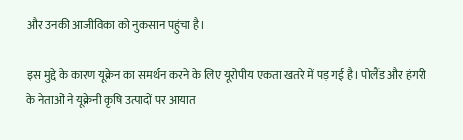और उनकी आजीविका को नुकसान पहुंचा है।

इस मुद्दे के कारण यूक्रेन का समर्थन करने के लिए यूरोपीय एकता खतरे में पड़ गई है। पोलैंड और हंगरी के नेताओं ने यूक्रेनी कृषि उत्पादों पर आयात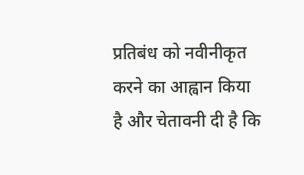प्रतिबंध को नवीनीकृत करने का आह्वान किया है और चेतावनी दी है कि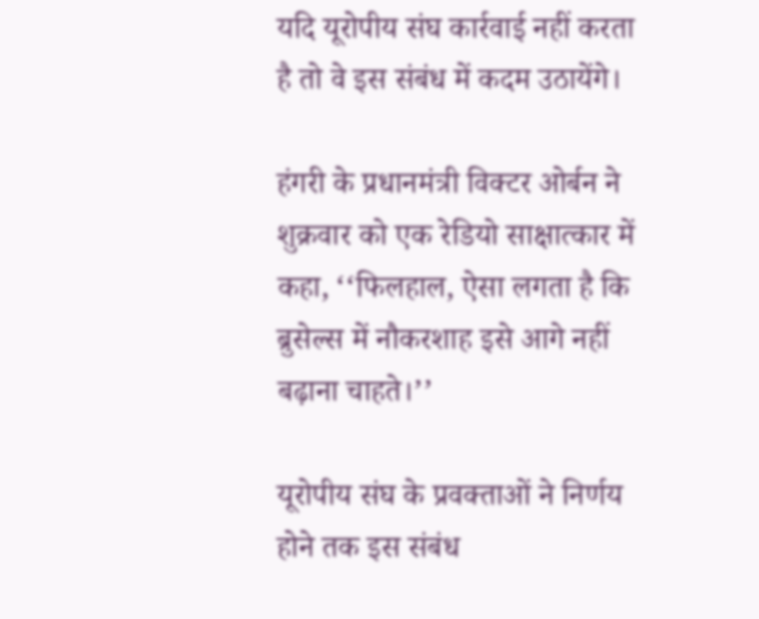यदि यूरोपीय संघ कार्रवाई नहीं करता है तो वे इस संबंध में कदम उठायेंगे।

हंगरी के प्रधानमंत्री विक्टर ओर्बन ने शुक्रवार को एक रेडियो साक्षात्कार में कहा, ‘‘फिलहाल, ऐसा लगता है कि ब्रुसेल्स में नौकरशाह इसे आगे नहीं बढ़ाना चाहते।’’

यूरोपीय संघ के प्रवक्ताओं ने निर्णय होने तक इस संबंध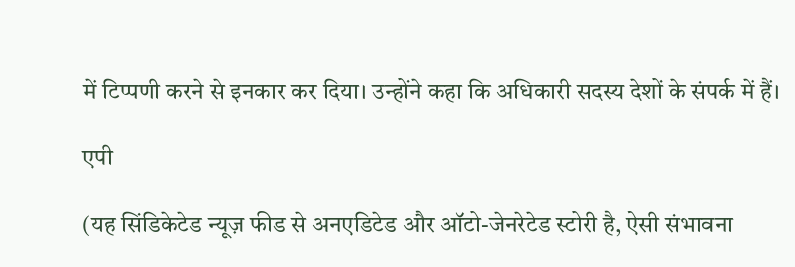में टिप्पणी करने से इनकार कर दिया। उन्होंने कहा कि अधिकारी सदस्य देशों के संपर्क में हैं।

एपी

(यह सिंडिकेटेड न्यूज़ फीड से अनएडिटेड और ऑटो-जेनरेटेड स्टोरी है, ऐसी संभावना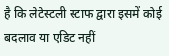है कि लेटेस्टली स्टाफ द्वारा इसमें कोई बदलाव या एडिट नहीं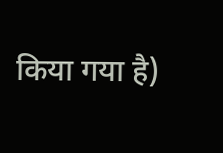किया गया है)